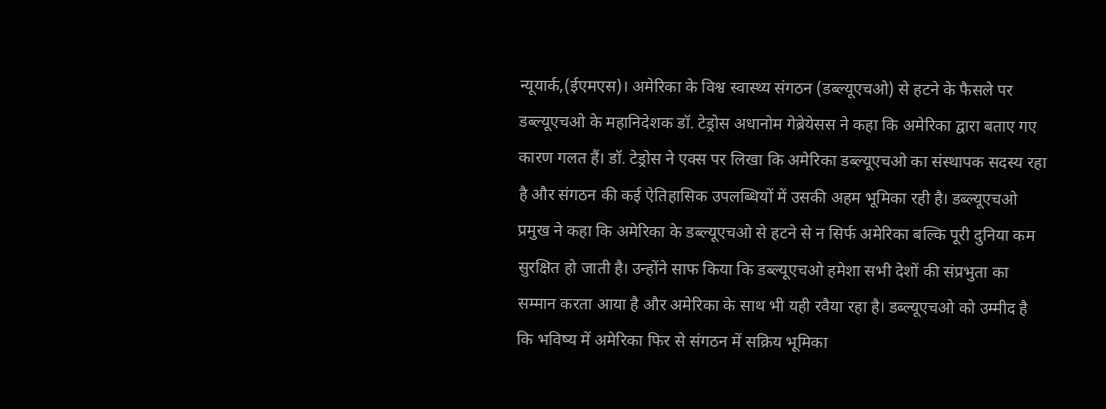न्यूयार्क,(ईएमएस)। अमेरिका के विश्व स्वास्थ्य संगठन (डब्ल्यूएचओ) से हटने के फैसले पर डब्ल्यूएचओ के महानिदेशक डॉ. टेड्रोस अधानोम गेब्रेयेसस ने कहा कि अमेरिका द्वारा बताए गए कारण गलत हैं। डॉ. टेड्रोस ने एक्स पर लिखा कि अमेरिका डब्ल्यूएचओ का संस्थापक सदस्य रहा है और संगठन की कई ऐतिहासिक उपलब्धियों में उसकी अहम भूमिका रही है। डब्ल्यूएचओ प्रमुख ने कहा कि अमेरिका के डब्ल्यूएचओ से हटने से न सिर्फ अमेरिका बल्कि पूरी दुनिया कम सुरक्षित हो जाती है। उन्होंने साफ किया कि डब्ल्यूएचओ हमेशा सभी देशों की संप्रभुता का सम्मान करता आया है और अमेरिका के साथ भी यही रवैया रहा है। डब्ल्यूएचओ को उम्मीद है कि भविष्य में अमेरिका फिर से संगठन में सक्रिय भूमिका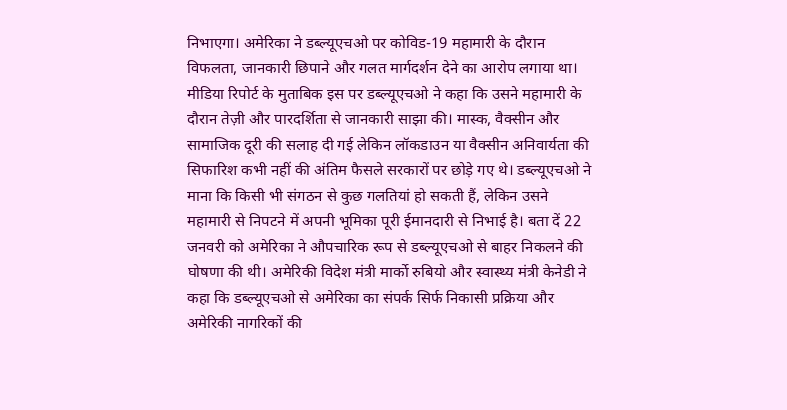निभाएगा। अमेरिका ने डब्ल्यूएचओ पर कोविड-19 महामारी के दौरान विफलता, जानकारी छिपाने और गलत मार्गदर्शन देने का आरोप लगाया था। मीडिया रिपोर्ट के मुताबिक इस पर डब्ल्यूएचओ ने कहा कि उसने महामारी के दौरान तेज़ी और पारदर्शिता से जानकारी साझा की। मास्क, वैक्सीन और सामाजिक दूरी की सलाह दी गई लेकिन लॉकडाउन या वैक्सीन अनिवार्यता की सिफारिश कभी नहीं की अंतिम फैसले सरकारों पर छोड़े गए थे। डब्ल्यूएचओ ने माना कि किसी भी संगठन से कुछ गलतियां हो सकती हैं, लेकिन उसने महामारी से निपटने में अपनी भूमिका पूरी ईमानदारी से निभाई है। बता दें 22 जनवरी को अमेरिका ने औपचारिक रूप से डब्ल्यूएचओ से बाहर निकलने की घोषणा की थी। अमेरिकी विदेश मंत्री मार्को रुबियो और स्वास्थ्य मंत्री केनेडी ने कहा कि डब्ल्यूएचओ से अमेरिका का संपर्क सिर्फ निकासी प्रक्रिया और अमेरिकी नागरिकों की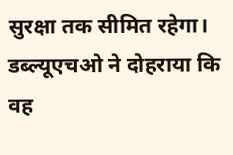सुरक्षा तक सीमित रहेगा। डब्ल्यूएचओ ने दोहराया कि वह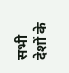सभी देशों के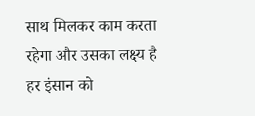साथ मिलकर काम करता रहेगा और उसका लक्ष्य है हर इंसान को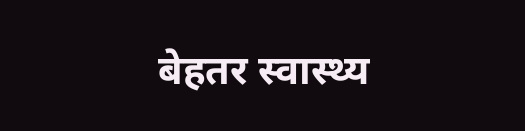बेहतर स्वास्थ्य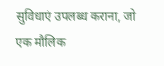सुविधाएं उपलब्ध कराना, जो एक मौलिक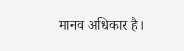मानव अधिकार है।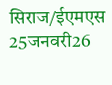सिराज/ईएमएस 25जनवरी26